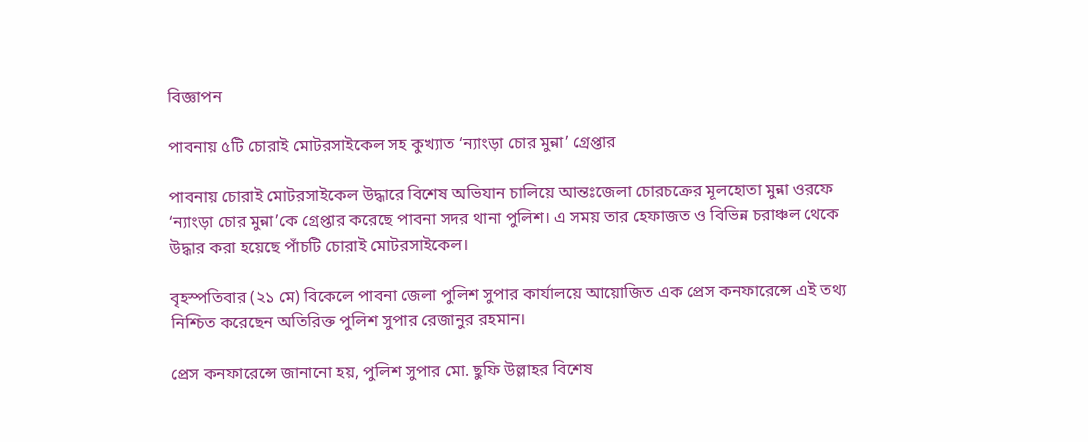বিজ্ঞাপন

পাবনায় ৫টি চোরাই মোটরসাইকেল সহ কুখ্যাত ‘ন্যাংড়া চোর মুন্না’ গ্রেপ্তার

পাবনায় চোরাই মোটরসাইকেল উদ্ধারে বিশেষ অভিযান চালিয়ে আন্তঃজেলা চোরচক্রের মূলহোতা মুন্না ওরফে ‘ন্যাংড়া চোর মুন্না’কে গ্রেপ্তার করেছে পাবনা সদর থানা পুলিশ। এ সময় তার হেফাজত ও বিভিন্ন চরাঞ্চল থেকে উদ্ধার করা হয়েছে পাঁচটি চোরাই মোটরসাইকেল।

বৃহস্পতিবার (২১ মে) বিকেলে পাবনা জেলা পুলিশ সুপার কার্যালয়ে আয়োজিত এক প্রেস কনফারেন্সে এই তথ্য নিশ্চিত করেছেন অতিরিক্ত পুলিশ সুপার রেজানুর রহমান।

প্রেস কনফারেন্সে জানানো হয়, পুলিশ সুপার মো. ছুফি উল্লাহর বিশেষ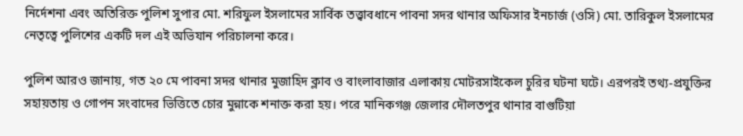নির্দেশনা এবং অতিরিক্ত পুলিশ সুপার মো. শরিফুল ইসলামের সার্বিক তত্ত্বাবধানে পাবনা সদর থানার অফিসার ইনচার্জ (ওসি) মো. তারিকুল ইসলামের নেতৃত্বে পুলিশের একটি দল এই অভিযান পরিচালনা করে।

পুলিশ আরও জানায়, গত ২০ মে পাবনা সদর থানার মুজাহিদ ক্লাব ও বাংলাবাজার এলাকায় মোটরসাইকেল চুরির ঘটনা ঘটে। এরপরই তথ্য-প্রযুক্তির সহায়তায় ও গোপন সংবাদের ভিত্তিতে চোর মুন্নাকে শনাক্ত করা হয়। পরে মানিকগঞ্জ জেলার দৌলতপুর থানার বাগুটিয়া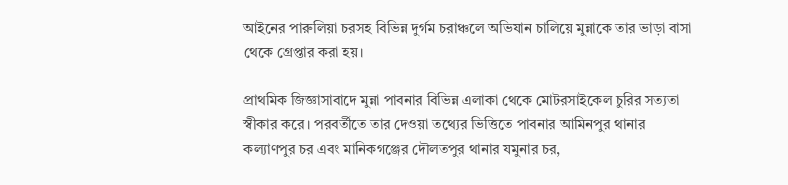আইনের পারুলিয়া চরসহ বিভিন্ন দুর্গম চরাঞ্চলে অভিযান চালিয়ে মুন্নাকে তার ভাড়া বাসা থেকে গ্রেপ্তার করা হয়।

প্রাথমিক জিজ্ঞাসাবাদে মুন্না পাবনার বিভিন্ন এলাকা থেকে মোটরসাইকেল চুরির সত্যতা স্বীকার করে। পরবর্তীতে তার দেওয়া তথ্যের ভিত্তিতে পাবনার আমিনপুর থানার কল্যাণপুর চর এবং মানিকগঞ্জের দৌলতপুর থানার যমুনার চর,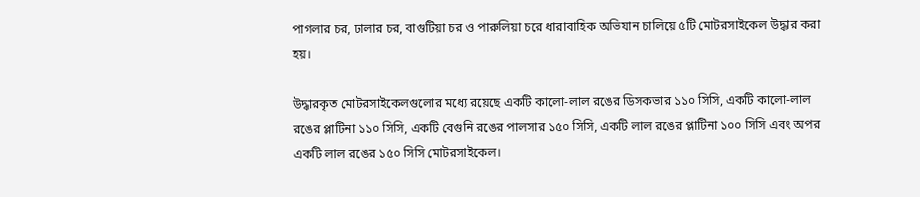পাগলার চর, ঢালার চর, বাগুটিয়া চর ও পারুলিয়া চরে ধারাবাহিক অভিযান চালিয়ে ৫টি মোটরসাইকেল উদ্ধার করা হয়।

উদ্ধারকৃত মোটরসাইকেলগুলোর মধ্যে রয়েছে একটি কালো-লাল রঙের ডিসকভার ১১০ সিসি, একটি কালো-লাল রঙের প্লাটিনা ১১০ সিসি, একটি বেগুনি রঙের পালসার ১৫০ সিসি, একটি লাল রঙের প্লাটিনা ১০০ সিসি এবং অপর একটি লাল রঙের ১৫০ সিসি মোটরসাইকেল।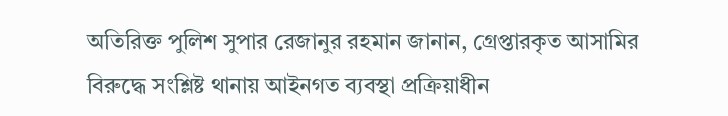অতিরিক্ত পুলিশ সুপার রেজানুর রহমান জানান, গ্রেপ্তারকৃত আসামির বিরুদ্ধে সংশ্লিষ্ট থানায় আইনগত ব্যবস্থা প্রক্রিয়াধীন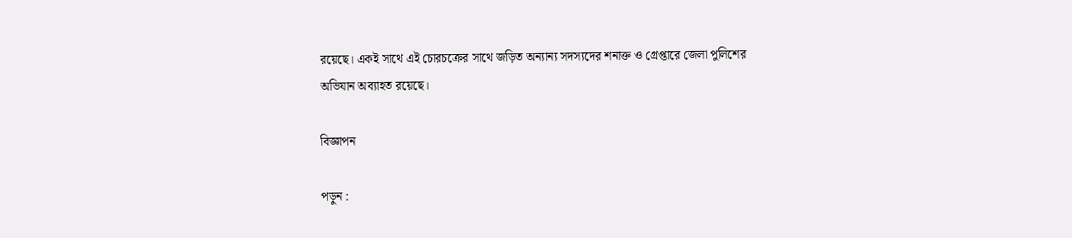রয়েছে। একই সাথে এই চোরচক্রের সাথে জড়িত অন্যান্য সদস্যদের শনাক্ত ও গ্রেপ্তারে জেলা পুলিশের অভিযান অব্যাহত রয়েছে।

বিজ্ঞাপন

পড়ুন :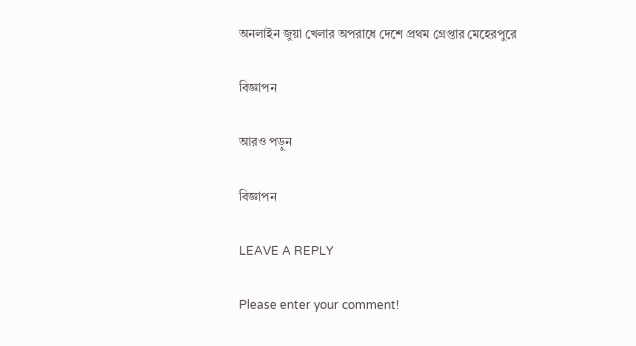অনলাইন জুয়া খেলার অপরাধে দেশে প্রথম গ্রেপ্তার মেহেরপুরে

বিজ্ঞাপন

আরও পড়ুন

বিজ্ঞাপন

LEAVE A REPLY

Please enter your comment!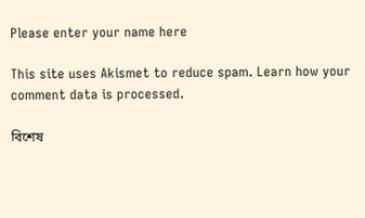Please enter your name here

This site uses Akismet to reduce spam. Learn how your comment data is processed.

বিশেষ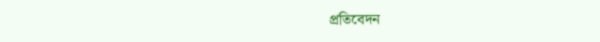প্রতিবেদন